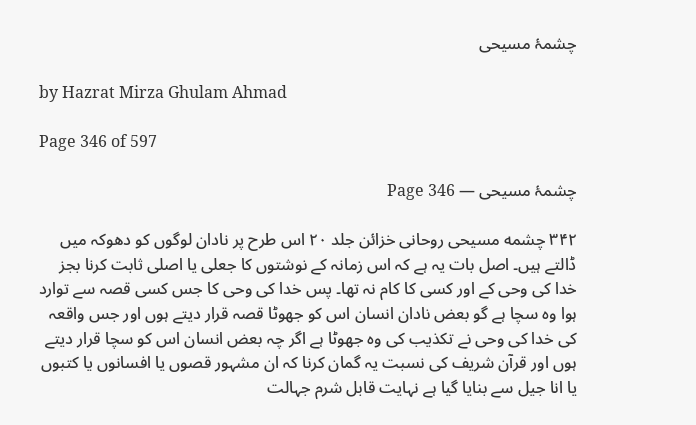چشمۂ مسیحی

by Hazrat Mirza Ghulam Ahmad

Page 346 of 597

چشمۂ مسیحی — Page 346

۳۴۲ چشمه مسیحی روحانی خزائن جلد ۲۰ اس طرح پر نادان لوگوں کو دھوکہ میں ڈالتے ہیں۔ اصل بات یہ ہے کہ اس زمانہ کے نوشتوں کا جعلی یا اصلی ثابت کرنا بجز خدا کی وحی کے اور کسی کا کام نہ تھا۔ پس خدا کی وحی کا جس کسی قصہ سے توارد ہوا وہ سچا ہے گو بعض نادان انسان اس کو جھوٹا قصہ قرار دیتے ہوں اور جس واقعہ کی خدا کی وحی نے تکذیب کی وہ جھوٹا ہے اگر چہ بعض انسان اس کو سچا قرار دیتے ہوں اور قرآن شریف کی نسبت یہ گمان کرنا کہ ان مشہور قصوں یا افسانوں یا کتبوں یا انا جیل سے بنایا گیا ہے نہایت قابل شرم جہالت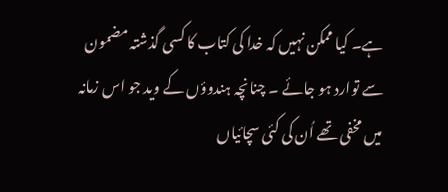ہے۔ کیا ممکن نہیں کہ خدا کی کتاب کا کسی گذشتہ مضمون سے توارد ہو جائے ۔ چنانچہ ہندوؤں کے وید جو اس زمانہ میں مخفی تھے اُن کی کئی سچائیاں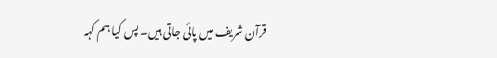قرآن شریف میں پائی جاتی ہیں۔ پس کیا ہم کہہ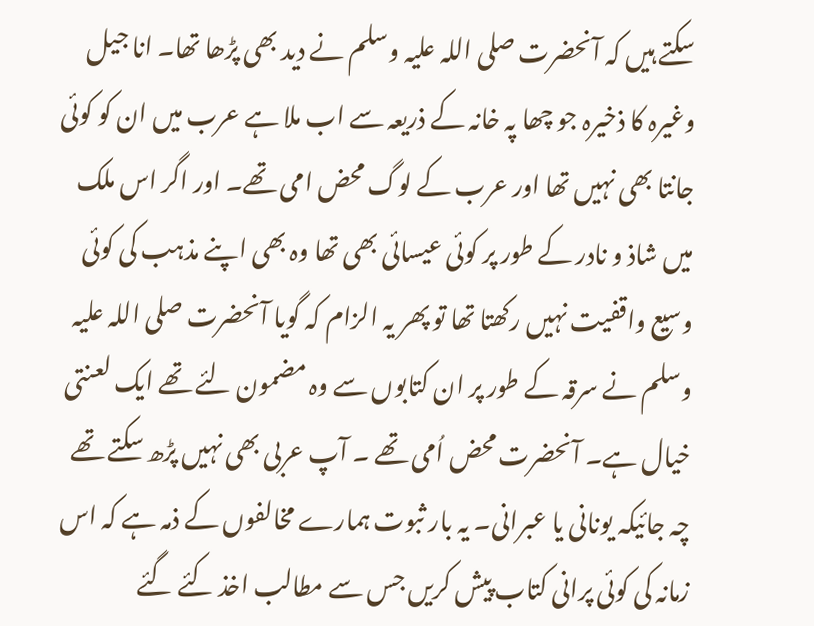سکتے ہیں کہ آنحضرت صلی اللہ علیہ وسلم نے دید بھی پڑھا تھا۔ انا جیل وغیرہ کا ذخیرہ جو چھا پہ خانہ کے ذریعہ سے اب ملا ہے عرب میں ان کو کوئی جانتا بھی نہیں تھا اور عرب کے لوگ محض امی تھے۔ اور اگر اس ملک میں شاذ و نادر کے طور پر کوئی عیسائی بھی تھا وہ بھی اپنے مذہب کی کوئی وسیع واقفیت نہیں رکھتا تھا تو پھر یہ الزام کہ گویا آنحضرت صلی اللہ علیہ وسلم نے سرقہ کے طور پر ان کتابوں سے وہ مضمون لئے تھے ایک لعنتی خیال ہے۔ آنحضرت محض اُمی تھے ۔ آپ عربی بھی نہیں پڑھ سکتے تھے چہ جائیکہ یونانی یا عبرانی۔ یہ بار ثبوت ہمارے مخالفوں کے ذمہ ہے کہ اس زمانہ کی کوئی پرانی کتاب پیش کریں جس سے مطالب اخذ کئے گئے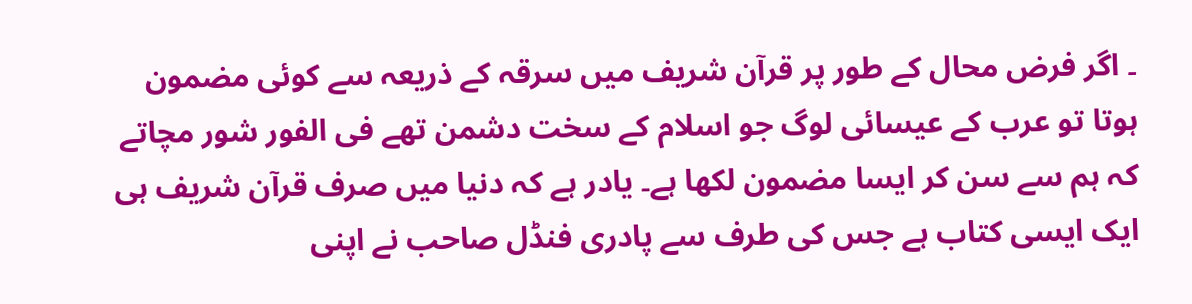۔ اگر فرض محال کے طور پر قرآن شریف میں سرقہ کے ذریعہ سے کوئی مضمون ہوتا تو عرب کے عیسائی لوگ جو اسلام کے سخت دشمن تھے فی الفور شور مچاتے کہ ہم سے سن کر ایسا مضمون لکھا ہے۔ یادر ہے کہ دنیا میں صرف قرآن شریف ہی ایک ایسی کتاب ہے جس کی طرف سے پادری فنڈل صاحب نے اپنی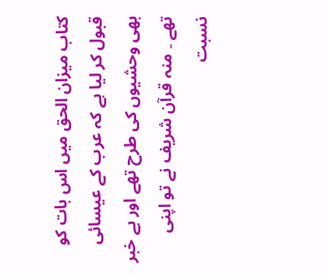کتاب میزان الحق میں اس بات کو قبول کر لیا ہے کہ عرب کے عیسائی بھی وحشیوں کی طرح تھے اور بے خبر تھے ۔ منہ قرآن شریف نے تو اپنی نسبت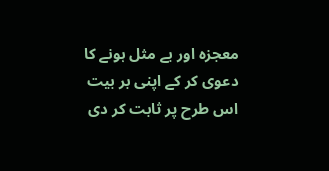معجزہ اور بے مثل ہونے کا دعوی کر کے اپنی بر بیت اس طرح پر ثابت کر دی